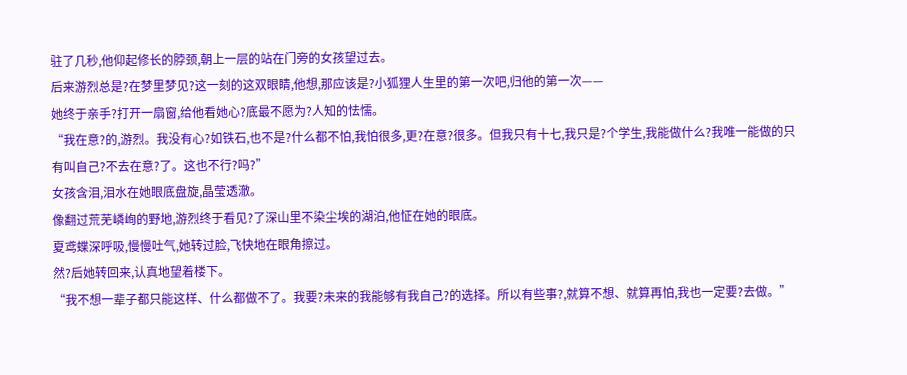驻了几秒,他仰起修长的脖颈,朝上一层的站在门旁的女孩望过去。
后来游烈总是?在梦里梦见?这一刻的这双眼睛,他想,那应该是?小狐狸人生里的第一次吧,归他的第一次——
她终于亲手?打开一扇窗,给他看她心?底最不愿为?人知的怯懦。
“我在意?的,游烈。我没有心?如铁石,也不是?什么都不怕,我怕很多,更?在意?很多。但我只有十七,我只是?个学生,我能做什么?我唯一能做的只有叫自己?不去在意?了。这也不行?吗?”
女孩含泪,泪水在她眼底盘旋,晶莹透澈。
像翻过荒芜嶙峋的野地,游烈终于看见?了深山里不染尘埃的湖泊,他怔在她的眼底。
夏鸢蝶深呼吸,慢慢吐气,她转过脸,飞快地在眼角擦过。
然?后她转回来,认真地望着楼下。
“我不想一辈子都只能这样、什么都做不了。我要?未来的我能够有我自己?的选择。所以有些事?,就算不想、就算再怕,我也一定要?去做。”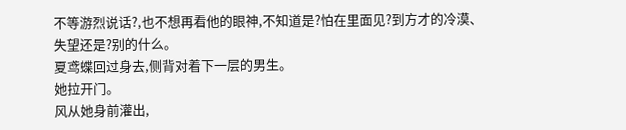不等游烈说话?,也不想再看他的眼神,不知道是?怕在里面见?到方才的冷漠、失望还是?别的什么。
夏鸢蝶回过身去,侧背对着下一层的男生。
她拉开门。
风从她身前灌出,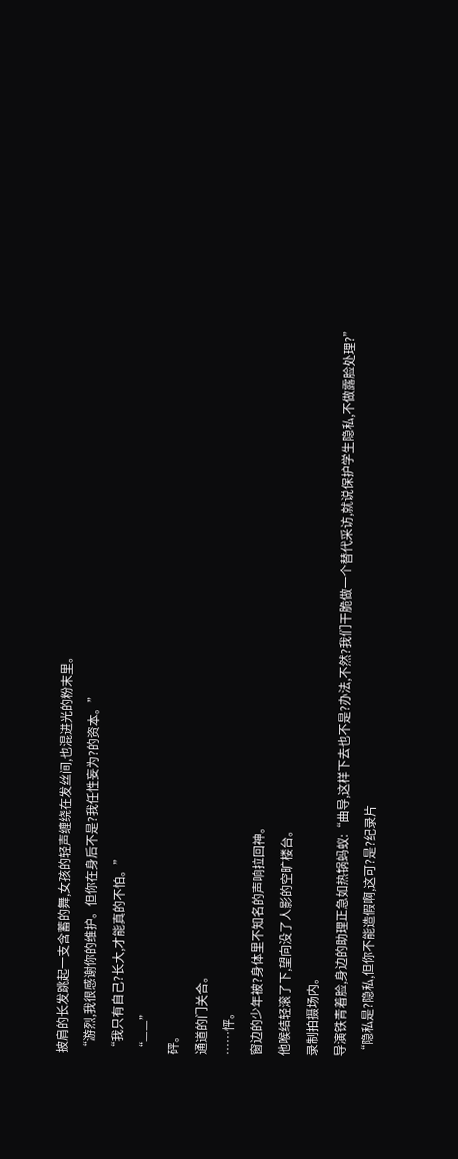披肩的长发跳起一支含蓄的舞,女孩的轻声缠绕在发丝间,也混进光的粉末里。
“游烈,我很感谢你的维护。但你在身后不是?我任性妄为?的资本。”
“我只有自己?长大,才能真的不怕。”
“——”
砰。
通道的门关合。
……怦。
窗边的少年被?身体里不知名的声响拉回神。
他喉结轻滚了下,望向没了人影的空旷楼台。
录制拍摄场内。
导演铁青着脸,身边的助理正急如热锅蚂蚁:“曲导,这样下去也不是?办法,不然?我们干脆做一个替代采访,就说保护学生隐私,不做露脸处理?”
“隐私是?隐私,但你不能造假啊,这可?是?纪录片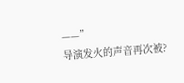——”
导演发火的声音再次被?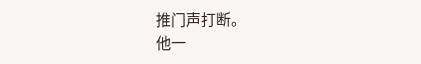推门声打断。
他一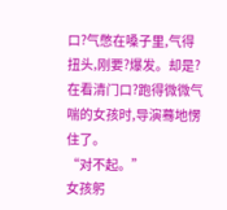口?气憋在嗓子里,气得扭头,刚要?爆发。却是?在看清门口?跑得微微气喘的女孩时,导演蓦地愣住了。
“对不起。”
女孩躬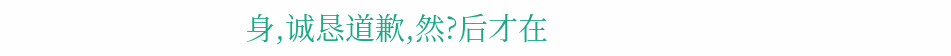身,诚恳道歉,然?后才在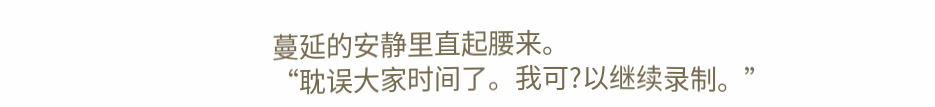蔓延的安静里直起腰来。
“耽误大家时间了。我可?以继续录制。”